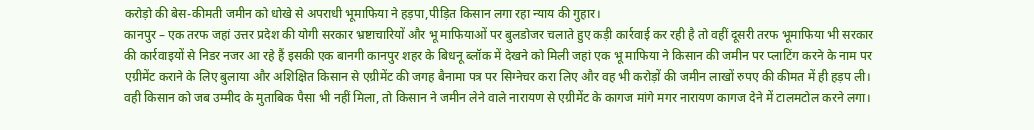करोड़ो की बेस-कीमती जमीन को धोखे से अपराधी भूमाफिया ने हड़पा,पीड़ित किसान लगा रहा न्याय की गुहार।
कानपुर – एक तरफ जहां उत्तर प्रदेश की योगी सरकार भ्रष्टाचारियों और भू माफियाओं पर बुलडोजर चलाते हुए कड़ी कार्रवाई कर रही है तो वहीं दूसरी तरफ भूमाफिया भी सरकार की कार्रवाइयों से निडर नजर आ रहे हैं इसकी एक बानगी कानपुर शहर के बिधनू ब्लॉक में देखने को मिली जहां एक भू माफिया ने किसान की जमीन पर प्लाटिंग करने के नाम पर एग्रीमेंट कराने के लिए बुलाया और अशिक्षित किसान से एग्रीमेंट की जगह बैनामा पत्र पर सिग्नेचर करा लिए और वह भी करोड़ों की जमीन लाखों रुपए की कीमत में ही हड़प ली। वही किसान को जब उम्मीद के मुताबिक पैसा भी नहीं मिला, तो किसान ने जमीन लेने वाले नारायण से एग्रीमेंट के कागज मांगे मगर नारायण कागज देने में टालमटोल करने लगा।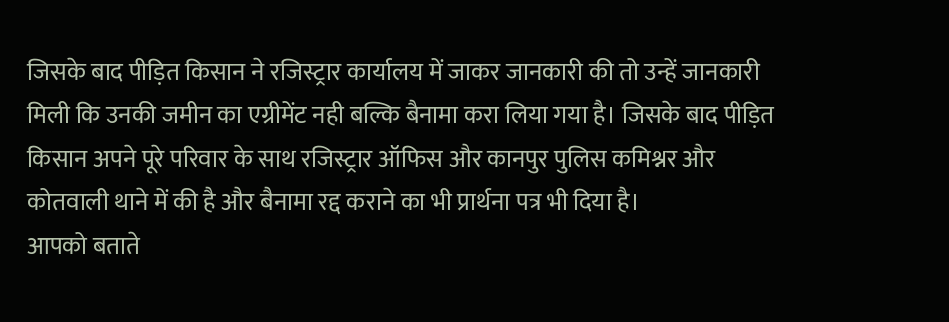जिसके बाद पीड़ित किसान ने रजिस्ट्रार कार्यालय में जाकर जानकारी की तो उन्हें जानकारी मिली कि उनकी जमीन का एग्रीमेंट नही बल्कि बैनामा करा लिया गया है। जिसके बाद पीड़ित किसान अपने पूरे परिवार के साथ रजिस्ट्रार ऑफिस और कानपुर पुलिस कमिश्नर और कोतवाली थाने में की है और बैनामा रद्द कराने का भी प्रार्थना पत्र भी दिया है।
आपको बताते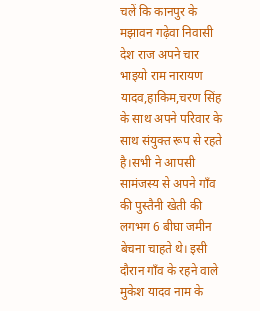चलें कि कानपुर के मझावन गढ़ेवा निवासी देश राज अपने चार भाइयो राम नारायण यादव,हाकिम,चरण सिंह के साथ अपने परिवार के साथ संयुक्त रूप से रहते है।सभी ने आपसी सामंजस्य से अपने गाँव की पुस्तैनी खेती की लगभग 6 बीघा जमीन बेचना चाहते थे। इसी दौरान गाँव के रहने वाले मुकेश यादव नाम के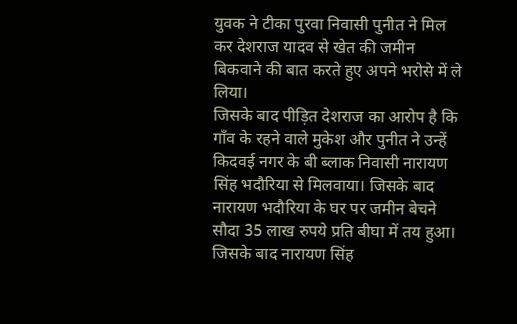युवक ने टीका पुरवा निवासी पुनीत ने मिल कर देशराज यादव से खेत की जमीन बिकवाने की बात करते हुए अपने भरोसे में ले लिया।
जिसके बाद पीड़ित देशराज का आरोप है कि गाँव के रहने वाले मुकेश और पुनीत ने उन्हें किदवई नगर के बी ब्लाक निवासी नारायण सिंह भदौरिया से मिलवाया। जिसके बाद नारायण भदौरिया के घर पर जमीन बेचने सौदा 35 लाख रुपये प्रति बीघा में तय हुआ। जिसके बाद नारायण सिंह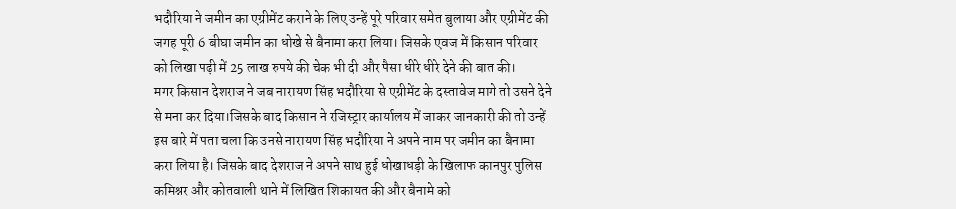भदौरिया ने जमीन का एग्रीमेंट कराने के लिए उन्हें पूरे परिवार समेत बुलाया और एग्रीमेंट की जगह पूरी 6 बीघा जमीन का धोखे से बैनामा करा लिया। जिसके एवज में किसान परिवार को लिखा पढ़ी में 25 लाख रुपये की चेक भी दी और पैसा धीरे धीरे देने की बात की।
मगर किसान देशराज ने जब नारायण सिंह भदौरिया से एग्रीमेंट के दस्तावेज मागे तो उसने देने से मना कर दिया।जिसके बाद किसान ने रजिस्ट्रार कार्यालय में जाकर जानकारी की तो उन्हें इस बारे में पता चला कि उनसे नारायण सिंह भदौरिया ने अपने नाम पर जमीन का बैनामा करा लिया है। जिसके बाद देशराज ने अपने साथ हुई धोखाधड़ी के खिलाफ कानपुर पुलिस कमिश्नर और कोतवाली थाने में लिखित शिकायत की और बैनामे को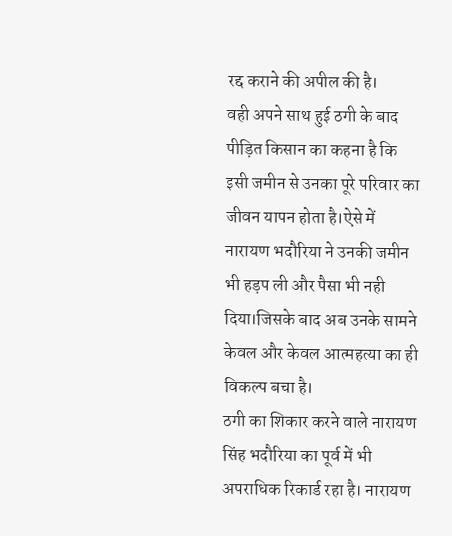रद्द कराने की अपील की है।
वही अपने साथ हुई ठगी के बाद पीड़ित किसान का कहना है कि इसी जमीन से उनका पूरे परिवार का जीवन यापन होता है।ऐसे में नारायण भदौरिया ने उनकी जमीन भी हड़प ली और पैसा भी नही दिया।जिसके बाद अब उनके सामने केवल और केवल आत्महत्या का ही विकल्प बचा है।
ठगी का शिकार करने वाले नारायण सिंह भदौरिया का पूर्व में भी अपराधिक रिकार्ड रहा है। नारायण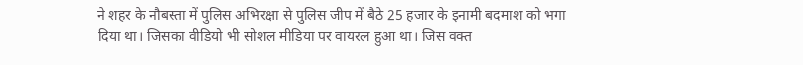ने शहर के नौबस्ता में पुलिस अभिरक्षा से पुलिस जीप में बैठे 25 हजार के इनामी बदमाश को भगा दिया था। जिसका वीडियो भी सोशल मीडिया पर वायरल हुआ था। जिस वक्त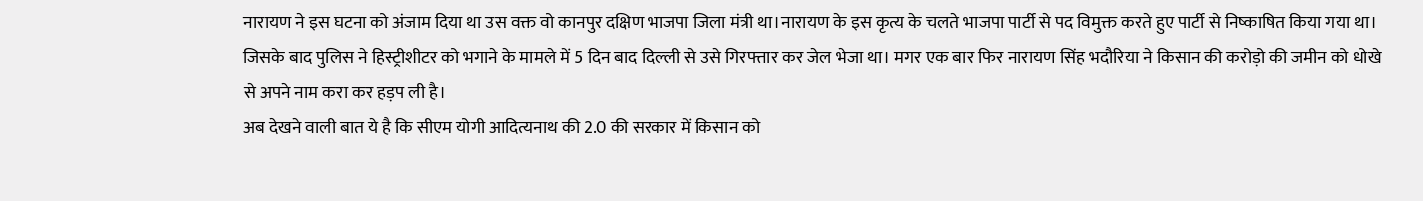नारायण ने इस घटना को अंजाम दिया था उस वक्त वो कानपुर दक्षिण भाजपा जिला मंत्री था।नारायण के इस कृत्य के चलते भाजपा पार्टी से पद विमुक्त करते हुए पार्टी से निष्काषित किया गया था। जिसके बाद पुलिस ने हिस्ट्रीशीटर को भगाने के मामले में 5 दिन बाद दिल्ली से उसे गिरफ्तार कर जेल भेजा था। मगर एक बार फिर नारायण सिंह भदौरिया ने किसान की करोड़ो की जमीन को धोखे से अपने नाम करा कर हड़प ली है।
अब देखने वाली बात ये है कि सीएम योगी आदित्यनाथ की 2.0 की सरकार में किसान को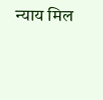न्याय मिल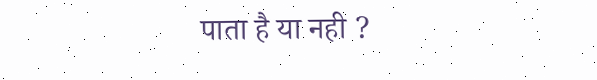पाता है या नही ?